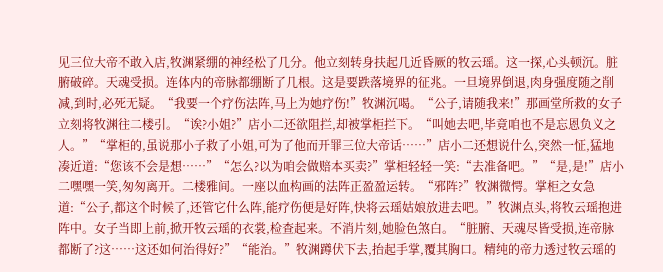见三位大帝不敢入店,牧渊紧绷的神经松了几分。他立刻转身扶起几近昏厥的牧云瑶。这一探,心头顿沉。脏腑破碎。天魂受损。连体内的帝脉都绷断了几根。这是要跌落境界的征兆。一旦境界倒退,肉身强度随之削减,到时,必死无疑。“我要一个疗伤法阵,马上为她疗伤!”牧渊沉喝。“公子,请随我来!”那画堂所救的女子立刻将牧渊往二楼引。“诶?小姐?”店小二还欲阻拦,却被掌柜拦下。“叫她去吧,毕竟咱也不是忘恩负义之人。”“掌柜的,虽说那小子救了小姐,可为了他而开罪三位大帝话……”店小二还想说什么,突然一怔,猛地凑近道:“您该不会是想……”“怎么?以为咱会做赔本买卖?”掌柜轻轻一笑:“去准备吧。”“是,是!”店小二嘿嘿一笑,匆匆离开。二楼雅间。一座以血构画的法阵正盈盈运转。“邪阵?”牧渊微愕。掌柜之女急道:“公子,都这个时候了,还管它什么阵,能疗伤便是好阵,快将云瑶姑娘放进去吧。”牧渊点头,将牧云瑶抱进阵中。女子当即上前,掀开牧云瑶的衣裳,检查起来。不消片刻,她脸色煞白。“脏腑、天魂尽皆受损,连帝脉都断了?这……这还如何治得好?”“能治。”牧渊蹲伏下去,抬起手掌,覆其胸口。精纯的帝力透过牧云瑶的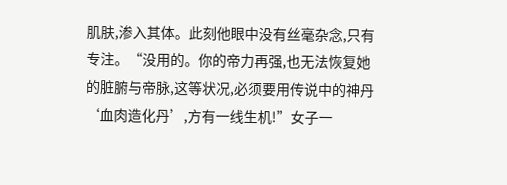肌肤,渗入其体。此刻他眼中没有丝毫杂念,只有专注。“没用的。你的帝力再强,也无法恢复她的脏腑与帝脉,这等状况,必须要用传说中的神丹‘血肉造化丹’,方有一线生机!”女子一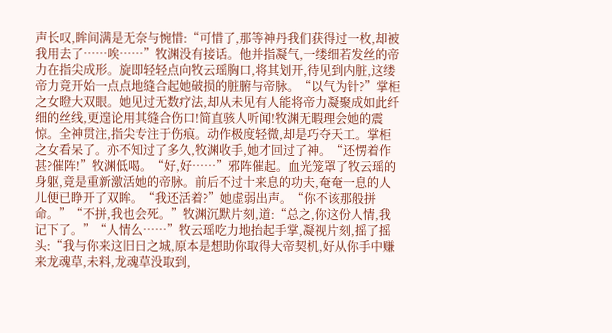声长叹,眸间满是无奈与惋惜:“可惜了,那等神丹我们获得过一枚,却被我用去了……唉……”牧渊没有接话。他并指凝气,一缕细若发丝的帝力在指尖成形。旋即轻轻点向牧云瑶胸口,将其划开,待见到内脏,这缕帝力竟开始一点点地缝合起她破损的脏腑与帝脉。“以气为针?”掌柜之女瞪大双眼。她见过无数疗法,却从未见有人能将帝力凝聚成如此纤细的丝线,更遑论用其缝合伤口!简直骇人听闻!牧渊无暇理会她的震惊。全神贯注,指尖专注于伤痕。动作极度轻微,却是巧夺天工。掌柜之女看呆了。亦不知过了多久,牧渊收手,她才回过了神。“还愣着作甚?催阵!”牧渊低喝。“好,好……”邪阵催起。血光笼罩了牧云瑶的身躯,竟是重新激活她的帝脉。前后不过十来息的功夫,奄奄一息的人儿便已睁开了双眸。“我还活着?”她虚弱出声。“你不该那般拼命。”“不拼,我也会死。”牧渊沉默片刻,道:“总之,你这份人情,我记下了。”“人情么……”牧云瑶吃力地抬起手掌,凝视片刻,摇了摇头:“我与你来这旧日之城,原本是想助你取得大帝契机,好从你手中赚来龙魂草,未料,龙魂草没取到,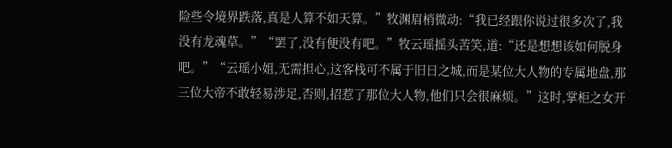险些令境界跌落,真是人算不如天算。”牧渊眉梢微动:“我已经跟你说过很多次了,我没有龙魂草。”“罢了,没有便没有吧。”牧云瑶摇头苦笑,道:“还是想想该如何脱身吧。”“云瑶小姐,无需担心,这客栈可不属于旧日之城,而是某位大人物的专属地盘,那三位大帝不敢轻易涉足,否则,招惹了那位大人物,他们只会很麻烦。”这时,掌柜之女开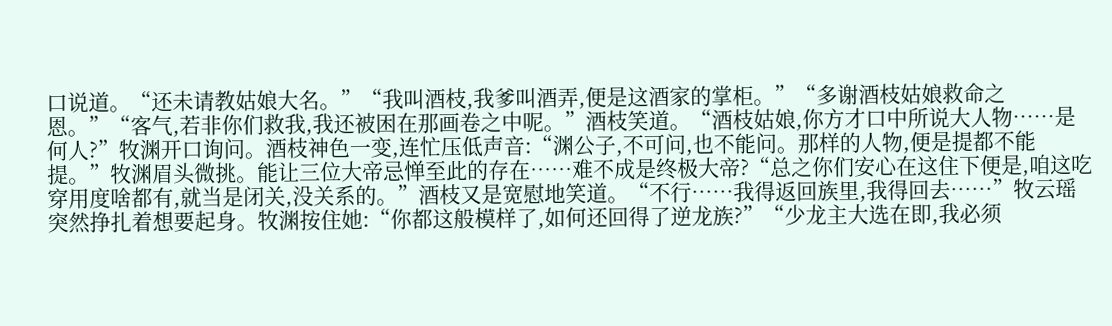口说道。“还未请教姑娘大名。”“我叫酒枝,我爹叫酒弄,便是这酒家的掌柜。”“多谢酒枝姑娘救命之恩。”“客气,若非你们救我,我还被困在那画卷之中呢。”酒枝笑道。“酒枝姑娘,你方才口中所说大人物……是何人?”牧渊开口询问。酒枝神色一变,连忙压低声音:“渊公子,不可问,也不能问。那样的人物,便是提都不能提。”牧渊眉头微挑。能让三位大帝忌惮至此的存在……难不成是终极大帝?“总之你们安心在这住下便是,咱这吃穿用度啥都有,就当是闭关,没关系的。”酒枝又是宽慰地笑道。“不行……我得返回族里,我得回去……”牧云瑶突然挣扎着想要起身。牧渊按住她:“你都这般模样了,如何还回得了逆龙族?”“少龙主大选在即,我必须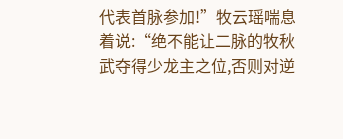代表首脉参加!”牧云瑶喘息着说:“绝不能让二脉的牧秋武夺得少龙主之位,否则对逆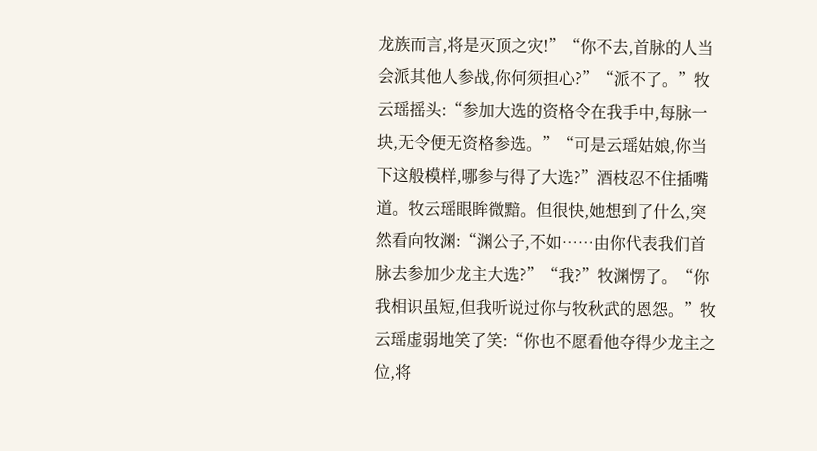龙族而言,将是灭顶之灾!”“你不去,首脉的人当会派其他人参战,你何须担心?”“派不了。”牧云瑶摇头:“参加大选的资格令在我手中,每脉一块,无令便无资格参选。”“可是云瑶姑娘,你当下这般模样,哪参与得了大选?”酒枝忍不住插嘴道。牧云瑶眼眸微黯。但很快,她想到了什么,突然看向牧渊:“渊公子,不如……由你代表我们首脉去参加少龙主大选?”“我?”牧渊愣了。“你我相识虽短,但我听说过你与牧秋武的恩怨。”牧云瑶虚弱地笑了笑:“你也不愿看他夺得少龙主之位,将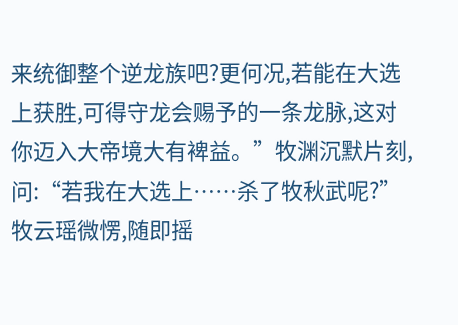来统御整个逆龙族吧?更何况,若能在大选上获胜,可得守龙会赐予的一条龙脉,这对你迈入大帝境大有裨益。”牧渊沉默片刻,问:“若我在大选上……杀了牧秋武呢?”牧云瑶微愣,随即摇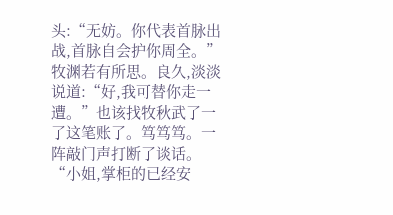头:“无妨。你代表首脉出战,首脉自会护你周全。”牧渊若有所思。良久,淡淡说道:“好,我可替你走一遭。”也该找牧秋武了一了这笔账了。笃笃笃。一阵敲门声打断了谈话。“小姐,掌柜的已经安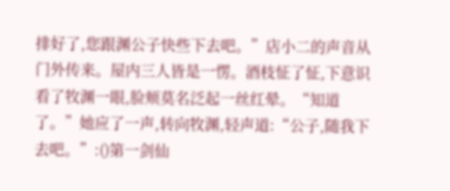排好了,您跟渊公子快些下去吧。”店小二的声音从门外传来。屋内三人皆是一愣。酒枝怔了怔,下意识看了牧渊一眼,脸颊莫名泛起一丝红晕。“知道了。”她应了一声,转向牧渊,轻声道:“公子,随我下去吧。”:()第一剑仙